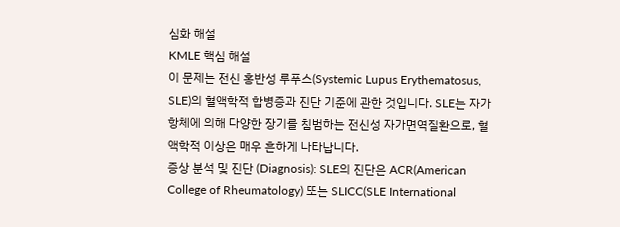심화 해설
KMLE 핵심 해설
이 문제는 전신 홍반성 루푸스(Systemic Lupus Erythematosus, SLE)의 혈액학적 합병증과 진단 기준에 관한 것입니다. SLE는 자가항체에 의해 다양한 장기를 침범하는 전신성 자가면역질환으로, 혈액학적 이상은 매우 흔하게 나타납니다.
증상 분석 및 진단 (Diagnosis): SLE의 진단은 ACR(American College of Rheumatology) 또는 SLICC(SLE International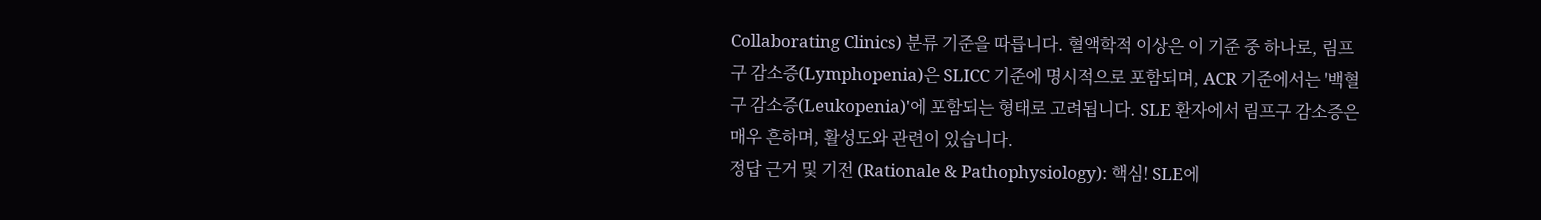Collaborating Clinics) 분류 기준을 따릅니다. 혈액학적 이상은 이 기준 중 하나로, 림프구 감소증(Lymphopenia)은 SLICC 기준에 명시적으로 포함되며, ACR 기준에서는 '백혈구 감소증(Leukopenia)'에 포함되는 형태로 고려됩니다. SLE 환자에서 림프구 감소증은 매우 흔하며, 활성도와 관련이 있습니다.
정답 근거 및 기전 (Rationale & Pathophysiology): 핵심! SLE에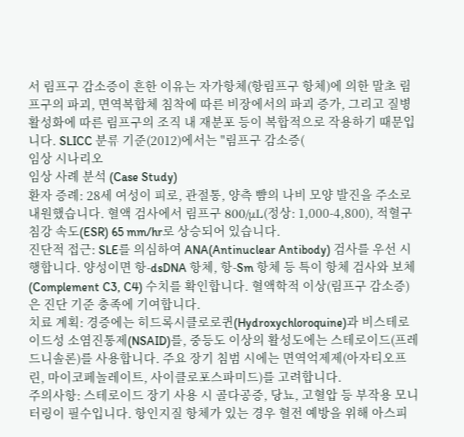서 림프구 감소증이 흔한 이유는 자가항체(항림프구 항체)에 의한 말초 림프구의 파괴, 면역복합체 침착에 따른 비장에서의 파괴 증가, 그리고 질병 활성화에 따른 림프구의 조직 내 재분포 등이 복합적으로 작용하기 때문입니다. SLICC 분류 기준(2012)에서는 "림프구 감소증(
임상 시나리오
임상 사례 분석 (Case Study)
환자 증례: 28세 여성이 피로, 관절통, 양측 뺨의 나비 모양 발진을 주소로 내원했습니다. 혈액 검사에서 림프구 800/μL(정상: 1,000-4,800), 적혈구 침강 속도(ESR) 65 mm/hr로 상승되어 있습니다.
진단적 접근: SLE를 의심하여 ANA(Antinuclear Antibody) 검사를 우선 시행합니다. 양성이면 항-dsDNA 항체, 항-Sm 항체 등 특이 항체 검사와 보체(Complement C3, C4) 수치를 확인합니다. 혈액학적 이상(림프구 감소증)은 진단 기준 충족에 기여합니다.
치료 계획: 경증에는 히드록시클로로퀸(Hydroxychloroquine)과 비스테로이드성 소염진통제(NSAID)를, 중등도 이상의 활성도에는 스테로이드(프레드니솔론)를 사용합니다. 주요 장기 침범 시에는 면역억제제(아자티오프린, 마이코페놀레이트, 사이클로포스파미드)를 고려합니다.
주의사항: 스테로이드 장기 사용 시 골다공증, 당뇨, 고혈압 등 부작용 모니터링이 필수입니다. 항인지질 항체가 있는 경우 혈전 예방을 위해 아스피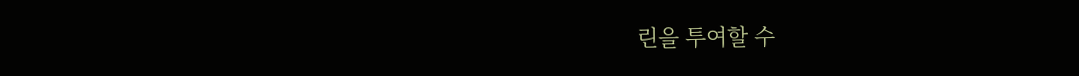린을 투여할 수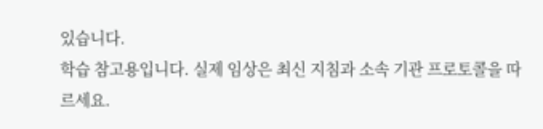있습니다.
학습 참고용입니다. 실제 임상은 최신 지침과 소속 기관 프로토콜을 따르세요.